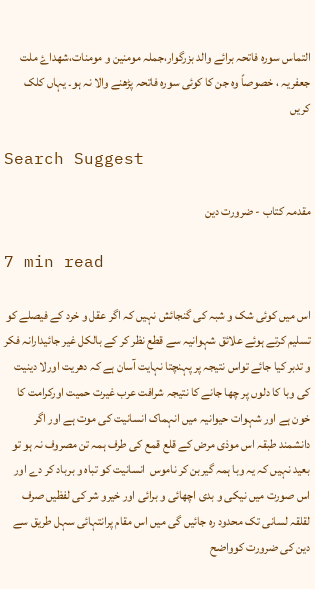التماس سورہ فاتحہ برائے والد بزرگوار،جملہ مومنین و مومنات،شھداۓ ملت جعفریہ ، خصوصاً وہ جن کا کوئی سورہ فاتحہ پڑھنے والا نہ ہو۔ یہاں کلک کریں

Search Suggest

مقدمہ کتاب - ضرورت دین

7 min read

اس میں کوئی شک و شبہ کی گنجائش نہیں کہ اگر عقل و خرد کے فیصلے کو تسلیم کرتے ہوئے علائق شہوانیہ سے قطع نظر کر کے بالکل غیر جائیدارانہ فکر و تدبر کیا جائے تواس نتیجہ پر پہنچتا نہایت آسان ہے کہ دھریت اورلا دینیت کی وبا کا دلوں پر چھا جانے کا نتیجہ شرافت عرب غیرت حمیت اورکرامت کا خون ہے اور شہوات حیوانیہ میں انہماک انسانیت کی موت ہے اور اگر دانشمند طبقہ اس موذی مرض کے قلع قمع کی طرف ہمہ تن مصروف نہ ہو تو بعید نہیں کہ یہ وبا ہمہ گیربن کر ناموس  انسانیت کو تباہ و برباد کر دے اور اس صورت میں نیکی و بدی اچھائی و برائی اور خیرو شر کی لفظیں صرف لقلقہ لسانی تک محدود رہ جائیں گی میں اس مقام پرانتہائی سہل طریق سے دین کی ضرورت کوواضح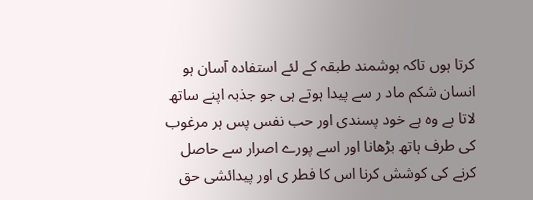کرتا ہوں تاکہ ہوشمند طبقہ کے لئے استفادہ آسان ہو انسان شکم ماد ر سے پیدا ہوتے ہی جو جذبہ اپنے ساتھ لاتا ہے وہ ہے خود پسندی اور حب نفس پس ہر مرغوب کی طرف ہاتھ بڑھانا اور اسے پورے اصرار سے حاصل کرنے کی کوشش کرنا اس کا فطر ی اور پیدائشی حق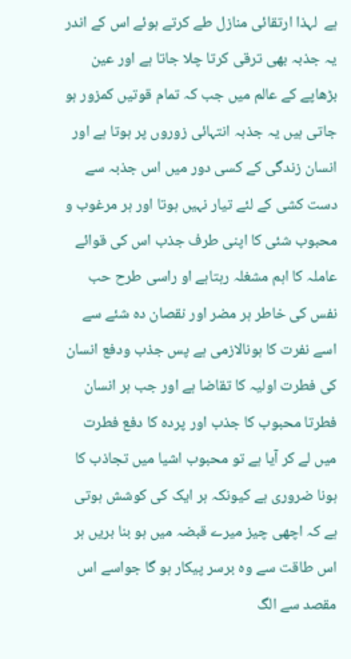ہے  لہذا ارتقائی منازل طے کرتے ہوئے اس کے اندر یہ جذبہ بھی ترقی کرتا چلا جاتا ہے اور عین بڑھاپے کے عالم میں جب کہ تمام قوتیں کمزور ہو جاتی ہیں یہ جذبہ انتہائی زوروں پر ہوتا ہے اور انسان زندگی کے کسی دور میں اس جذبہ سے دست کشی کے لئے تیار نہیں ہوتا اور ہر مرغوب و محبوب شئی کا اپنی طرف جذب اس کی قوائے عاملہ کا اہم مشغلہ رہتاہے او راسی طرح حب نفس کی خاطر ہر مضر اور نقصان دہ شئے سے اسے نفرت کا ہونالازمی ہے پس جذب ودفع انسان کی فطرت اولیہ کا تقاضا ہے اور جب ہر انسان فطرتا محبوب کا جذب اور پردہ کا دفع فطرت میں لے کر آیا ہے تو محبوب اشیا میں تجاذب کا ہونا ضروری ہے کیونکہ ہر ایک کی کوشش ہوتی ہے کہ اچھی چیز میرے قبضہ میں ہو بنا بریں ہر اس طاقت سے وہ برسر پیکار ہو گا جواسے اس مقصد سے الگ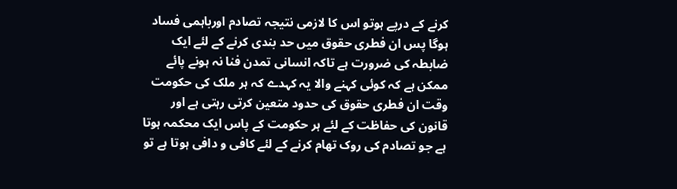کرنے کے درپے ہوتو اس کا لازمی نتیجہ تصادم اورباہمی فساد ہوگا پس ان فطری حقوق میں حد بندی کرنے کے لئے ایک ضابطہ کی ضرورت ہے تاکہ انسانی تمدن فنا نہ ہونے پائے ممکن ہے کہ کوئی کہنے والا یہ کہدے کہ ہر ملک کی حکومت وقت ان فطری حقوق کی حدود متعین کرتی رہتی ہے اور قانون کی حفاظت کے لئے ہر حکومت کے پاس ایک محکمہ ہوتا ہے جو تصادم کی روک تھام کرنے کے لئے کافی و دافی ہوتا ہے تو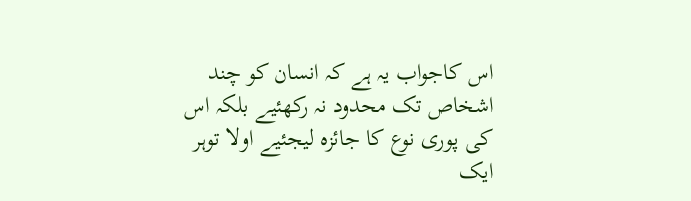اس کاجواب یہ ہے کہ انسان کو چند اشخاص تک محدود نہ رکھئیے بلکہ اس کی پوری نوع کا جائزہ لیجئیے اولا توہر ایک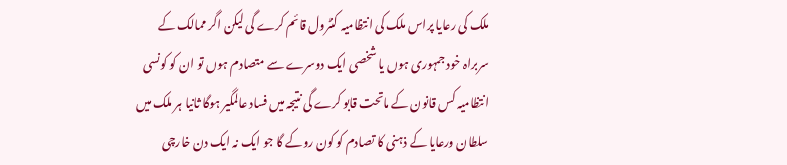ملک کی رعایا پراس ملک کی انتظامیہ کنٹرول قائم کرے گی لیکن اگر ممالک کے سربراہ خود جمہوری ہوں یا شخصی ایک دوسرے سے متصادم ہوں تو ان کو کونسی انتظامیہ کس قانون کے ماتحت قابو کرے گی نتیجہ میں فساد عالمگیر ہوگا ثانیا ہر ملک میں سلطان ورعایا کے ذہنی کا تصادم کو کون روکے گا جو ایک نہ ایک دن خارچی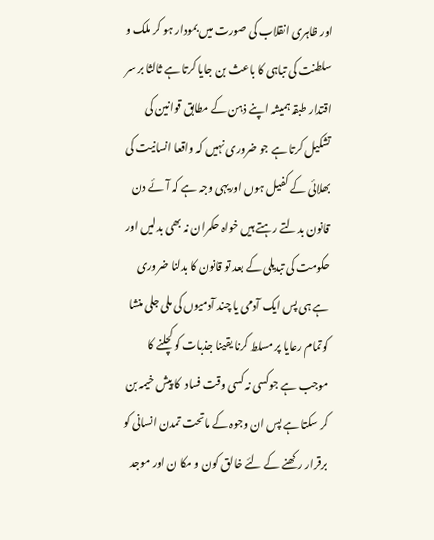اور ظاہری انقلاب کی صورت میں بمودار ہو کر ملک و سلطنت کی تباہی کا باعث بن جایا کرتا ہے ثالثا بر سر اقتدار طبقہ ہمیشہ اپنے ذہن کے مطابق قوانین کی تشکیل کرتا ہے جو ضروری نہیں کہ واقعا انسانیت کی بھلائی کے کفیل ہوں اوریہی وجہ ہے کہ آئے دن قانون بدلتے رہتے ہیں خواہ حکمران نہ بھی بدلیں اور حکومت کی تبدیلی کے بعد تو قانون کا بدلنا ضروری ہے ہی پس ایک آدمی یا چند آدمیوں کی ملی جلی منشا کوتمام رعایا پر مسلط کرنا یقینا جذبات کو کچلنے کا موجب ہے جوکسی نہ کسی وقت فساد  کا پیش خیمہ بن کر سکتا ہے پس ان وجوہ کے ماتحت تمدن انسانی کو برقرار رکھنے کے لئے خالق کون و مکا ن اور موجد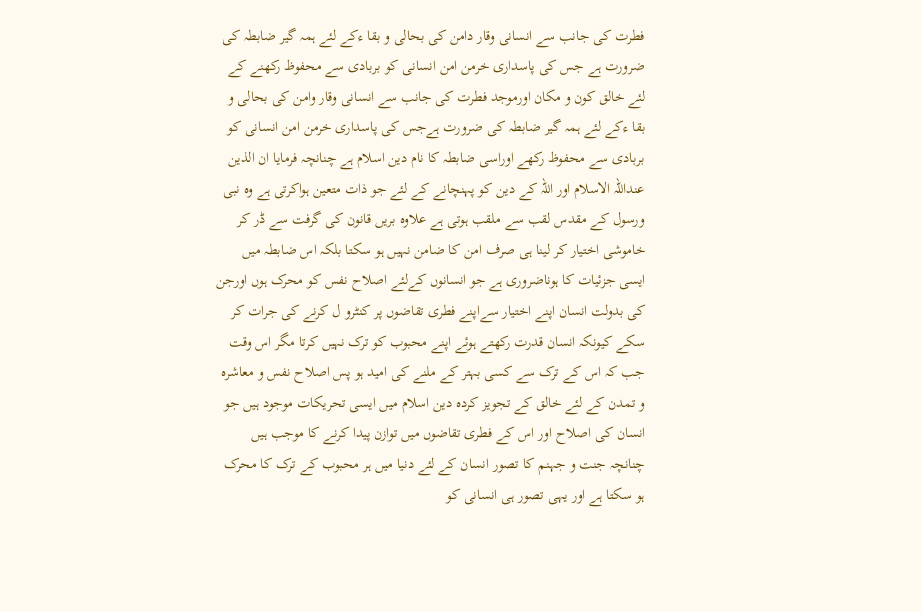فطرت کی جانب سے انسانی وقار دامن کی بحالی و بقا ءکے لئے ہمہ گیر ضابطہ کی ضرورت ہے جس کی پاسداری خرمن امن انسانی کو بربادی سے محفوظ رکھنے کے لئے خالق کون و مکان اورموجد فطرت کی جانب سے انسانی وقار وامن کی بحالی و بقا ءکے لئے ہمہ گیر ضابطہ کی ضرورت ہےجس کی پاسداری خرمن امن انسانی کو بربادی سے محفوظ رکھے اوراسی ضابطہ کا نام دین اسلام ہے چنانچہ فرمایا ان الذین عنداللہ الاسلام اور اللہ کے دین کو پہنچانے کے لئے جو ذات متعین ہواکرتی ہے وہ نبی  ورسول کے مقدس لقب سے ملقب ہوتی ہے علاوہ بریں قانون کی گرفت سے ڈر کر خاموشی اختیار کر لینا ہی صرف امن کا ضامن نہیں ہو سکتا بلکہ اس ضابطہ میں ایسی جزئیات کا ہوناضروری ہے جو انسانوں کےلئے اصلاح نفس کو محرک ہوں اورجن کی بدولت انسان اپنے اختیار سےاپنے فطری تقاضوں پر کنٹرو ل کرنے کی جرات کر سکے کیونکہ انسان قدرت رکھتے ہوئے اپنے محبوب کو ترک نہیں کرتا مگر اس وقت جب کہ اس کے ترک سے کسی بہتر کے ملنے کی امید ہو پس اصلاح نفس و معاشرہ و تمدن کے لئے خالق کے تجویز کردہ دین اسلام میں ایسی تحریکات موجود ہیں جو انسان کی اصلاح اور اس کے فطری تقاضوں میں توازن پیدا کرنے کا موجب ہیں چنانچہ جنت و جہنم کا تصور انسان کے لئے دنیا میں ہر محبوب کے ترک کا محرک ہو سکتا ہے اور یہی تصور ہی انسانی کو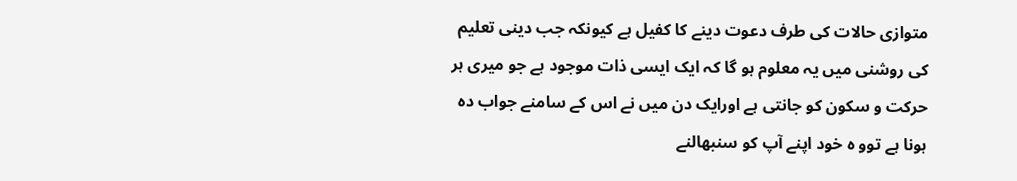متوازی حالات کی طرف دعوت دینے کا کفیل ہے کیونکہ جب دینی تعلیم کی روشنی میں یہ معلوم ہو گا کہ ایک ایسی ذات موجود ہے جو میری ہر حرکت و سکون کو جانتی ہے اورایک دن میں نے اس کے سامنے جواب دہ ہونا ہے توو ہ خود اپنے آپ کو سنبھالنے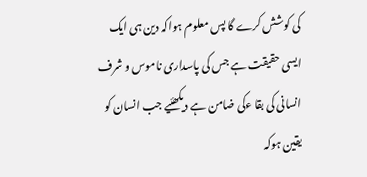کی کوشش کرے گا پس معلوم ہواکہ دین ہی ایک ایسی حقیقت ہے جس کی پاسداری ناموس و شرف انسانی کی بقا ءکی ضامن ہے دیکھئیے جب انسان کو یقین ہوکہ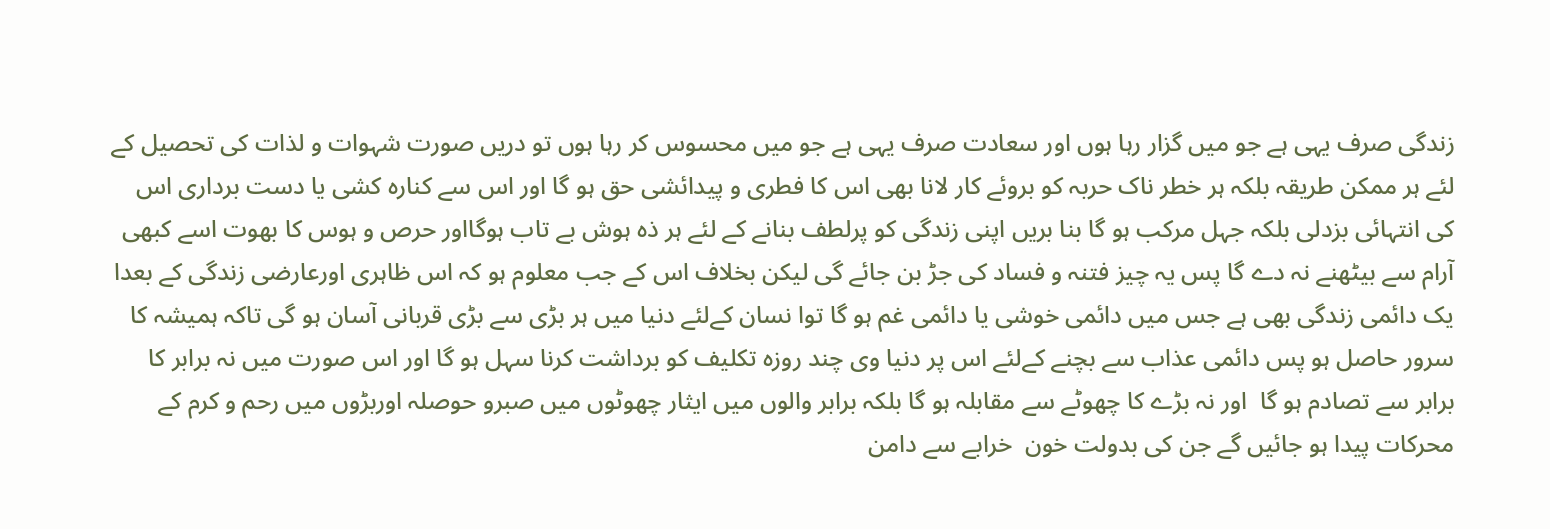زندگی صرف یہی ہے جو میں گزار رہا ہوں اور سعادت صرف یہی ہے جو میں محسوس کر رہا ہوں تو دریں صورت شہوات و لذات کی تحصیل کے لئے ہر ممکن طریقہ بلکہ ہر خطر ناک حربہ کو بروئے کار لانا بھی اس کا فطری و پیدائشی حق ہو گا اور اس سے کنارہ کشی یا دست برداری اس کی انتہائی بزدلی بلکہ جہل مرکب ہو گا بنا بریں اپنی زندگی کو پرلطف بنانے کے لئے ہر ذہ ہوش بے تاب ہوگااور حرص و ہوس کا بھوت اسے کبھی آرام سے بیٹھنے نہ دے گا پس یہ چیز فتنہ و فساد کی جڑ بن جائے گی لیکن بخلاف اس کے جب معلوم ہو کہ اس ظاہری اورعارضی زندگی کے بعدا یک دائمی زندگی بھی ہے جس میں دائمی خوشی یا دائمی غم ہو گا توا نسان کےلئے دنیا میں ہر بڑی سے بڑی قربانی آسان ہو گی تاکہ ہمیشہ کا سرور حاصل ہو پس دائمی عذاب سے بچنے کےلئے اس پر دنیا وی چند روزہ تکلیف کو برداشت کرنا سہل ہو گا اور اس صورت میں نہ برابر کا برابر سے تصادم ہو گا  اور نہ بڑے کا چھوٹے سے مقابلہ ہو گا بلکہ برابر والوں میں ایثار چھوٹوں میں صبرو حوصلہ اوربڑوں میں رحم و کرم کے محرکات پیدا ہو جائیں گے جن کی بدولت خون  خرابے سے دامن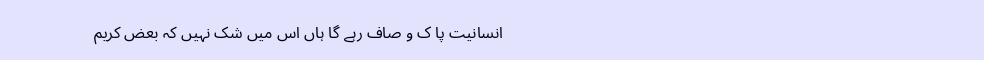انسانیت پا ک و صاف رہے گا ہاں اس میں شک نہیں کہ بعض کریم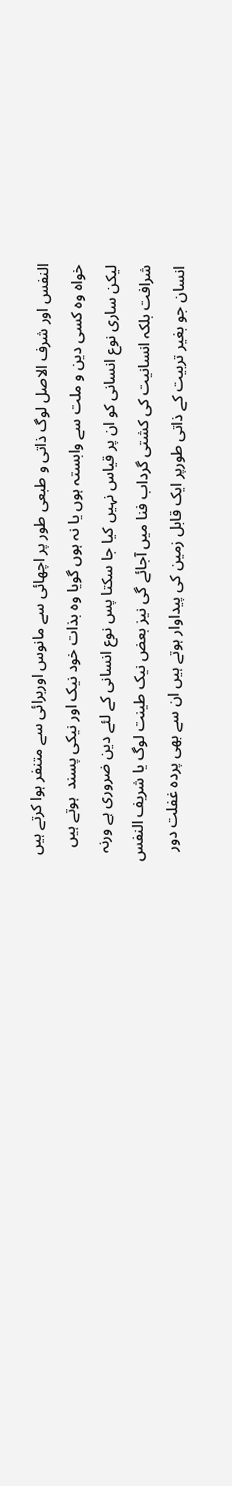النفس اور شرف الاصل لوگ ذاتی و طبعی طور پر اچھائی سے مانوس اوربرائی سے متنفر ہوا کرتے ہیں خواہ وہ کسی دین و ملت سے وابستہ ہوں یا نہ ہوں گویا وہ بذات خود نیک اور نیکی پسند  ہوتے ہیں لیکن ساری نوع انسانی کو ان پر قیاس نہیں کیا جا سکتا پس نوع انسانی کے لئے دین ضروری ہے ورنہ شرافت بلکہ انسانیت کی کشتی گرداب فنا میں آجائے گی نیز بعض نیک طینت لوگ یا شریف النفس انسان جو بغیر تربیت کے ذاتی طورپر ایک قابل زمین کی پیداوار ہوتے ہیں ان سے بھی پردہ غفلت دور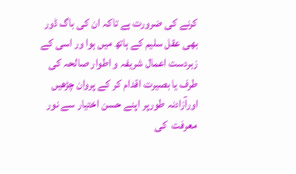کرنے کی ضرورت ہے تاکہ ان کی باگ ڈور بھی عقل سلیم کے ہاتھ میں ہوا ور اسی کے زبردست اعمال شریفہ و اطوار صالحہ کی طرف یا بصیرت اقدام کر کے پروان چڑھیں اورآزادنہ طورپر اپنے حسن اختیار سے نور معرفت  کی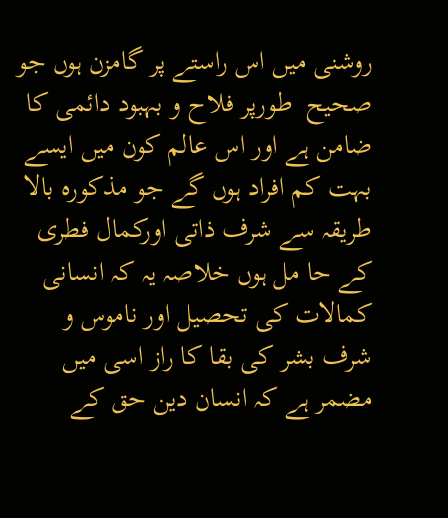روشنی میں اس راستے پر گامزن ہوں جو صحیح  طورپر فلاح و بہبود دائمی کا ضامن ہے اور اس عالم کون میں ایسے بہت کم افراد ہوں گے جو مذکورہ بالا طریقہ سے شرف ذاتی اورکمال فطری کے حا مل ہوں خلاصہ یہ کہ انسانی کمالات کی تحصیل اور ناموس و شرف بشر کی بقا کا راز اسی میں مضمر ہے کہ انسان دین حق کے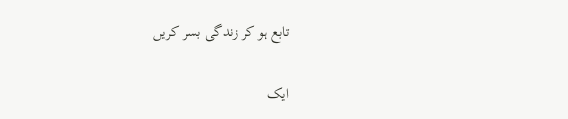تابع ہو کر زندگی بسر کریں

ایک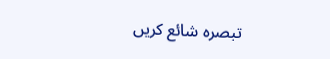تبصرہ شائع کریں